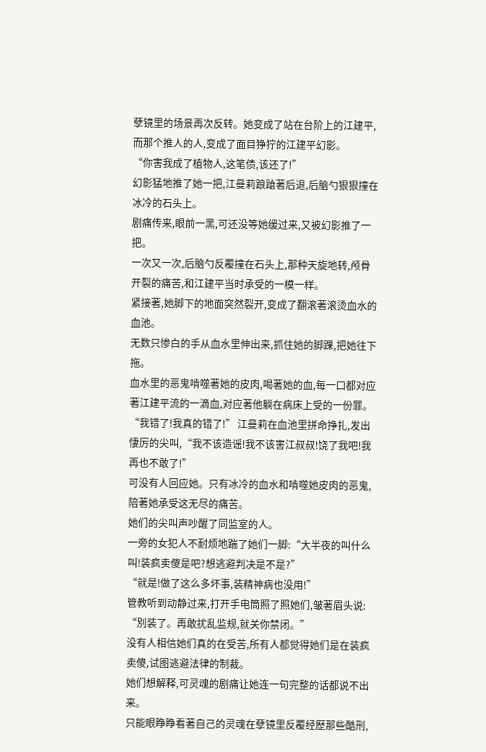孽镜里的场景再次反转。她变成了站在台阶上的江建平,而那个推人的人,变成了面目狰狞的江建平幻影。
“你害我成了植物人,这笔债,该还了!”
幻影猛地推了她一把,江曼莉踉蹌著后退,后脑勺狠狠撞在冰冷的石头上。
剧痛传来,眼前一黑,可还没等她缓过来,又被幻影推了一把。
一次又一次,后脑勺反覆撞在石头上,那种天旋地转,颅骨开裂的痛苦,和江建平当时承受的一模一样。
紧接著,她脚下的地面突然裂开,变成了翻滚著滚烫血水的血池。
无数只惨白的手从血水里伸出来,抓住她的脚踝,把她往下拖。
血水里的恶鬼啃噬著她的皮肉,喝著她的血,每一口都对应著江建平流的一滴血,对应著他躺在病床上受的一份罪。
“我错了!我真的错了!” 江曼莉在血池里拼命挣扎,发出悽厉的尖叫,“我不该造谣!我不该害江叔叔!饶了我吧!我再也不敢了!”
可没有人回应她。只有冰冷的血水和啃噬她皮肉的恶鬼,陪著她承受这无尽的痛苦。
她们的尖叫声吵醒了同监室的人。
一旁的女犯人不耐烦地踹了她们一脚:“大半夜的叫什么叫!装疯卖傻是吧?想逃避判决是不是?”
“就是!做了这么多坏事,装精神病也没用!”
管教听到动静过来,打开手电筒照了照她们,皱著眉头说:
“別装了。再敢扰乱监规,就关你禁闭。”
没有人相信她们真的在受苦,所有人都觉得她们是在装疯卖傻,试图逃避法律的制裁。
她们想解释,可灵魂的剧痛让她连一句完整的话都说不出来。
只能眼睁睁看著自己的灵魂在孽镜里反覆经歷那些酷刑,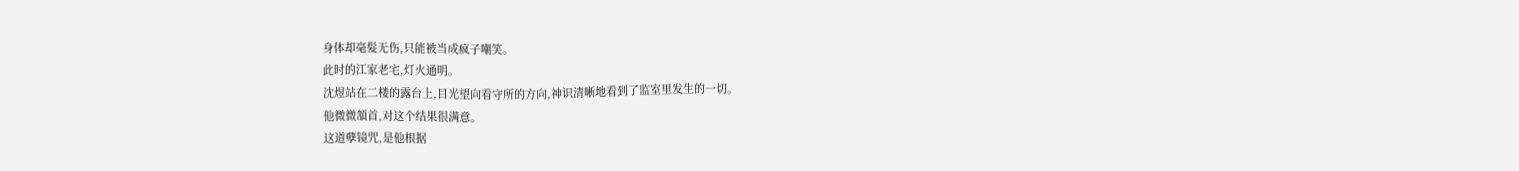身体却毫髮无伤,只能被当成疯子嘲笑。
此时的江家老宅,灯火通明。
沈煜站在二楼的露台上,目光望向看守所的方向,神识清晰地看到了监室里发生的一切。
他微微頷首,对这个结果很满意。
这道孽镜咒,是他根据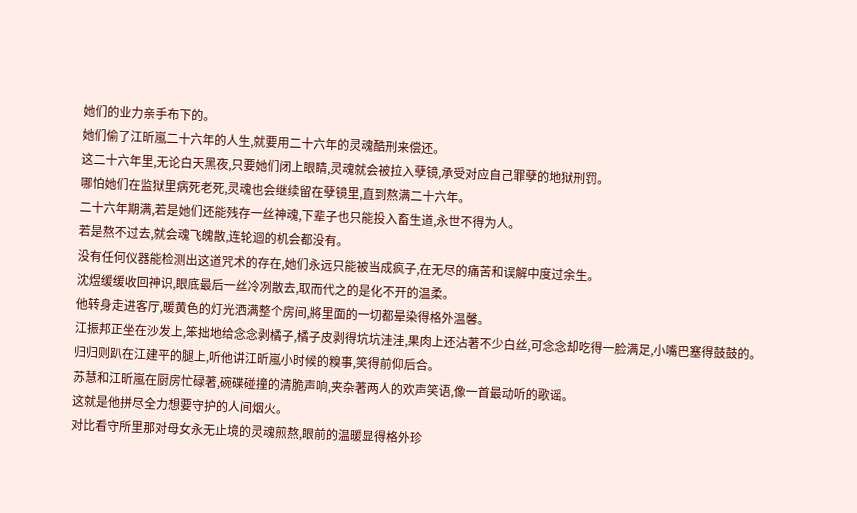她们的业力亲手布下的。
她们偷了江昕嵐二十六年的人生,就要用二十六年的灵魂酷刑来偿还。
这二十六年里,无论白天黑夜,只要她们闭上眼睛,灵魂就会被拉入孽镜,承受对应自己罪孽的地狱刑罚。
哪怕她们在监狱里病死老死,灵魂也会继续留在孽镜里,直到熬满二十六年。
二十六年期满,若是她们还能残存一丝神魂,下辈子也只能投入畜生道,永世不得为人。
若是熬不过去,就会魂飞魄散,连轮迴的机会都没有。
没有任何仪器能检测出这道咒术的存在,她们永远只能被当成疯子,在无尽的痛苦和误解中度过余生。
沈煜缓缓收回神识,眼底最后一丝冷冽散去,取而代之的是化不开的温柔。
他转身走进客厅,暖黄色的灯光洒满整个房间,將里面的一切都晕染得格外温馨。
江振邦正坐在沙发上,笨拙地给念念剥橘子,橘子皮剥得坑坑洼洼,果肉上还沾著不少白丝,可念念却吃得一脸满足,小嘴巴塞得鼓鼓的。
归归则趴在江建平的腿上,听他讲江昕嵐小时候的糗事,笑得前仰后合。
苏慧和江昕嵐在厨房忙碌著,碗碟碰撞的清脆声响,夹杂著两人的欢声笑语,像一首最动听的歌谣。
这就是他拼尽全力想要守护的人间烟火。
对比看守所里那对母女永无止境的灵魂煎熬,眼前的温暖显得格外珍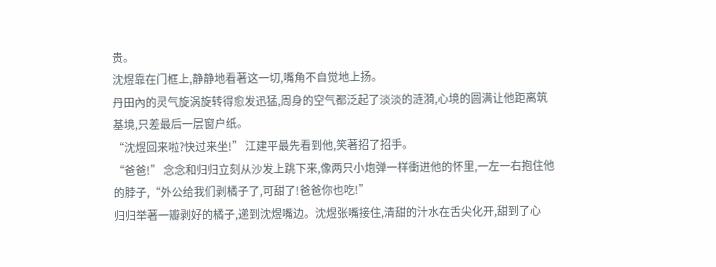贵。
沈煜靠在门框上,静静地看著这一切,嘴角不自觉地上扬。
丹田內的灵气旋涡旋转得愈发迅猛,周身的空气都泛起了淡淡的涟漪,心境的圆满让他距离筑基境,只差最后一层窗户纸。
“沈煜回来啦?快过来坐!” 江建平最先看到他,笑著招了招手。
“爸爸!” 念念和归归立刻从沙发上跳下来,像两只小炮弹一样衝进他的怀里,一左一右抱住他的脖子,“外公给我们剥橘子了,可甜了!爸爸你也吃!”
归归举著一瓣剥好的橘子,递到沈煜嘴边。沈煜张嘴接住,清甜的汁水在舌尖化开,甜到了心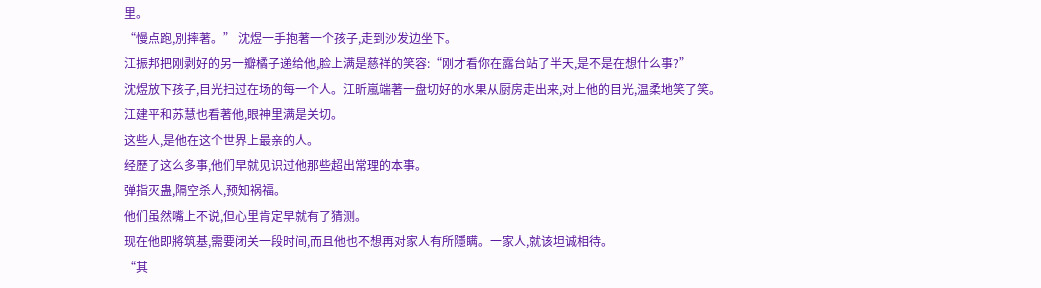里。
“慢点跑,別摔著。” 沈煜一手抱著一个孩子,走到沙发边坐下。
江振邦把刚剥好的另一瓣橘子递给他,脸上满是慈祥的笑容:“刚才看你在露台站了半天,是不是在想什么事?”
沈煜放下孩子,目光扫过在场的每一个人。江昕嵐端著一盘切好的水果从厨房走出来,对上他的目光,温柔地笑了笑。
江建平和苏慧也看著他,眼神里满是关切。
这些人,是他在这个世界上最亲的人。
经歷了这么多事,他们早就见识过他那些超出常理的本事。
弹指灭蛊,隔空杀人,预知祸福。
他们虽然嘴上不说,但心里肯定早就有了猜测。
现在他即將筑基,需要闭关一段时间,而且他也不想再对家人有所隱瞒。一家人,就该坦诚相待。
“其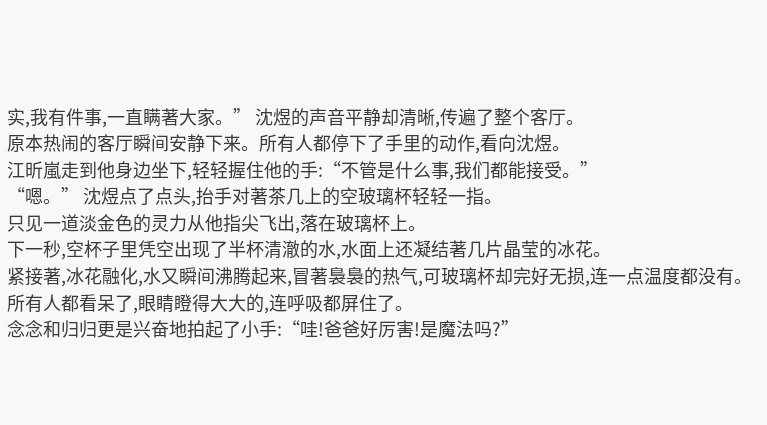实,我有件事,一直瞒著大家。” 沈煜的声音平静却清晰,传遍了整个客厅。
原本热闹的客厅瞬间安静下来。所有人都停下了手里的动作,看向沈煜。
江昕嵐走到他身边坐下,轻轻握住他的手:“不管是什么事,我们都能接受。”
“嗯。” 沈煜点了点头,抬手对著茶几上的空玻璃杯轻轻一指。
只见一道淡金色的灵力从他指尖飞出,落在玻璃杯上。
下一秒,空杯子里凭空出现了半杯清澈的水,水面上还凝结著几片晶莹的冰花。
紧接著,冰花融化,水又瞬间沸腾起来,冒著裊裊的热气,可玻璃杯却完好无损,连一点温度都没有。
所有人都看呆了,眼睛瞪得大大的,连呼吸都屏住了。
念念和归归更是兴奋地拍起了小手:“哇!爸爸好厉害!是魔法吗?”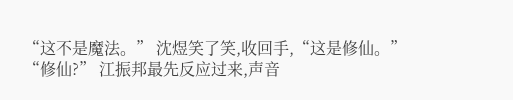“这不是魔法。” 沈煜笑了笑,收回手,“这是修仙。”
“修仙?” 江振邦最先反应过来,声音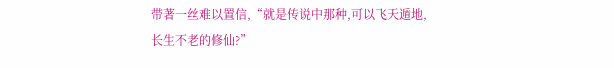带著一丝难以置信,“就是传说中那种,可以飞天遁地,长生不老的修仙?”